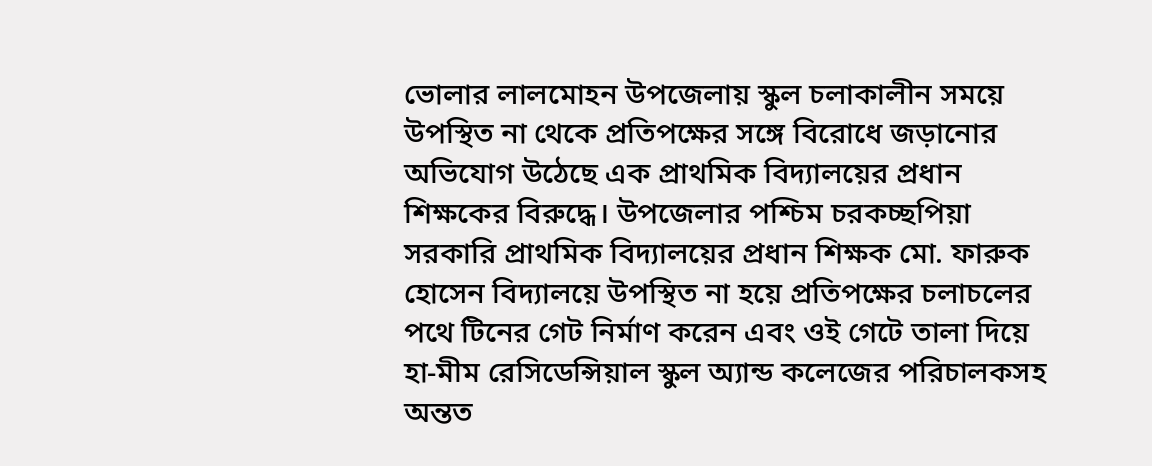ভোলার লালমোহন উপজেলায় স্কুল চলাকালীন সময়ে উপস্থিত না থেকে প্রতিপক্ষের সঙ্গে বিরোধে জড়ানোর অভিযোগ উঠেছে এক প্রাথমিক বিদ্যালয়ের প্রধান শিক্ষকের বিরুদ্ধে। উপজেলার পশ্চিম চরকচ্ছপিয়া সরকারি প্রাথমিক বিদ্যালয়ের প্রধান শিক্ষক মো. ফারুক হোসেন বিদ্যালয়ে উপস্থিত না হয়ে প্রতিপক্ষের চলাচলের পথে টিনের গেট নির্মাণ করেন এবং ওই গেটে তালা দিয়ে হা-মীম রেসিডেন্সিয়াল স্কুল অ্যান্ড কলেজের পরিচালকসহ অন্তত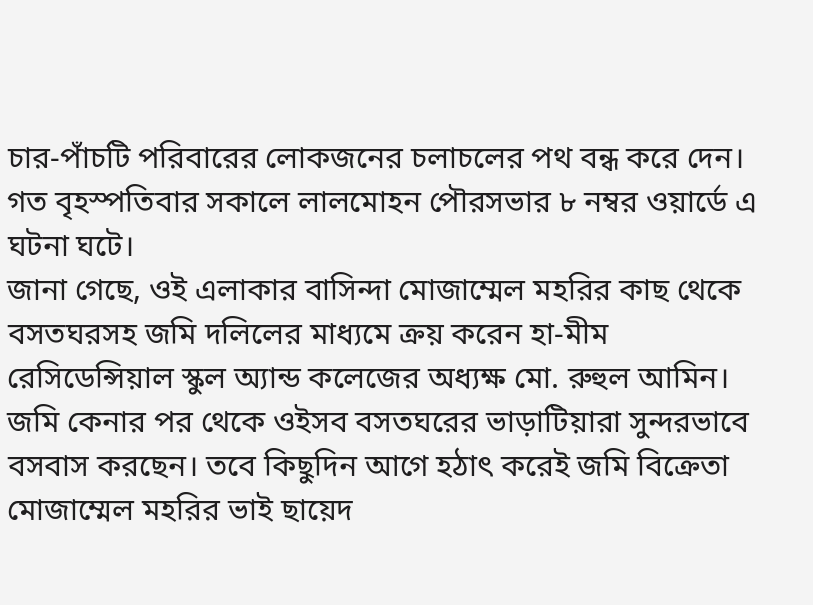চার-পাঁচটি পরিবারের লোকজনের চলাচলের পথ বন্ধ করে দেন। গত বৃহস্পতিবার সকালে লালমোহন পৌরসভার ৮ নম্বর ওয়ার্ডে এ ঘটনা ঘটে।
জানা গেছে, ওই এলাকার বাসিন্দা মোজাম্মেল মহরির কাছ থেকে বসতঘরসহ জমি দলিলের মাধ্যমে ক্রয় করেন হা-মীম রেসিডেন্সিয়াল স্কুল অ্যান্ড কলেজের অধ্যক্ষ মো. রুহুল আমিন। জমি কেনার পর থেকে ওইসব বসতঘরের ভাড়াটিয়ারা সুন্দরভাবে বসবাস করছেন। তবে কিছুদিন আগে হঠাৎ করেই জমি বিক্রেতা মোজাম্মেল মহরির ভাই ছায়েদ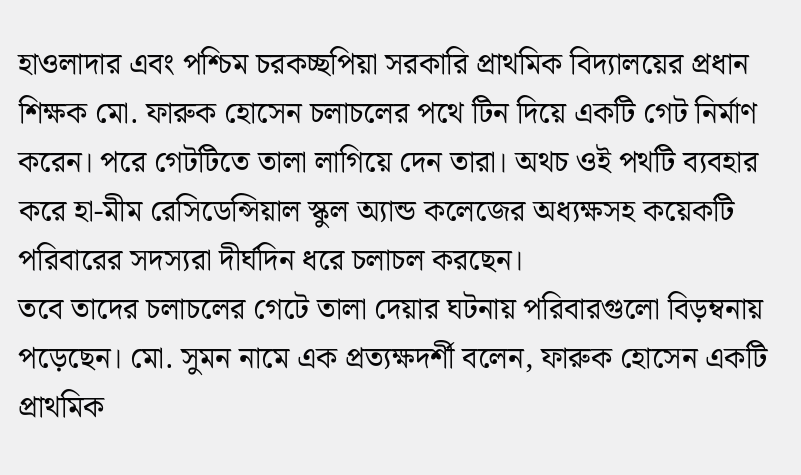হাওলাদার এবং পশ্চিম চরকচ্ছপিয়া সরকারি প্রাথমিক বিদ্যালয়ের প্রধান শিক্ষক মো. ফারুক হোসেন চলাচলের পথে টিন দিয়ে একটি গেট নির্মাণ করেন। পরে গেটটিতে তালা লাগিয়ে দেন তারা। অথচ ওই পথটি ব্যবহার করে হা-মীম রেসিডেন্সিয়াল স্কুল অ্যান্ড কলেজের অধ্যক্ষসহ কয়েকটি পরিবারের সদস্যরা দীর্ঘদিন ধরে চলাচল করছেন।
তবে তাদের চলাচলের গেটে তালা দেয়ার ঘটনায় পরিবারগুলো বিড়ম্বনায় পড়েছেন। মো. সুমন নামে এক প্রত্যক্ষদর্শী বলেন, ফারুক হোসেন একটি প্রাথমিক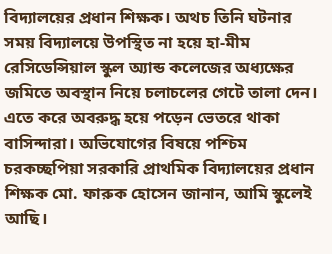বিদ্যালয়ের প্রধান শিক্ষক। অথচ তিনি ঘটনার সময় বিদ্যালয়ে উপস্থিত না হয়ে হা-মীম রেসিডেন্সিয়াল স্কুল অ্যান্ড কলেজের অধ্যক্ষের জমিতে অবস্থান নিয়ে চলাচলের গেটে তালা দেন। এতে করে অবরুদ্ধ হয়ে পড়েন ভেতরে থাকা বাসিন্দারা। অভিযোগের বিষয়ে পশ্চিম চরকচ্ছপিয়া সরকারি প্রাথমিক বিদ্যালয়ের প্রধান শিক্ষক মো. ফারুক হোসেন জানান, আমি স্কুলেই আছি।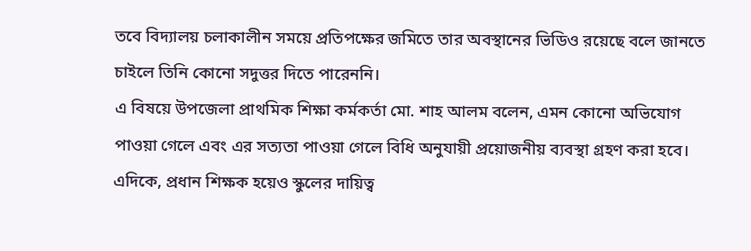তবে বিদ্যালয় চলাকালীন সময়ে প্রতিপক্ষের জমিতে তার অবস্থানের ভিডিও রয়েছে বলে জানতে চাইলে তিনি কোনো সদুত্তর দিতে পারেননি।
এ বিষয়ে উপজেলা প্রাথমিক শিক্ষা কর্মকর্তা মো. শাহ আলম বলেন, এমন কোনো অভিযোগ পাওয়া গেলে এবং এর সত্যতা পাওয়া গেলে বিধি অনুযায়ী প্রয়োজনীয় ব্যবস্থা গ্রহণ করা হবে। এদিকে, প্রধান শিক্ষক হয়েও স্কুলের দায়িত্ব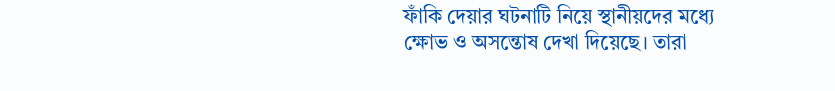ফাঁকি দেয়ার ঘটনাটি নিয়ে স্থানীয়দের মধ্যে ক্ষোভ ও অসন্তোষ দেখা দিয়েছে। তারা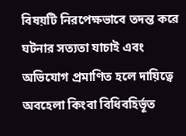বিষয়টি নিরপেক্ষভাবে তদন্ত করে ঘটনার সত্যতা যাচাই এবং অভিযোগ প্রমাণিত হলে দায়িত্বে অবহেলা কিংবা বিধিবহির্ভূত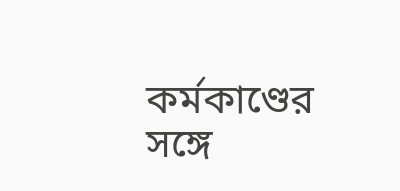কর্মকাণ্ডের সঙ্গে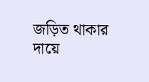জড়িত থাকার দায়ে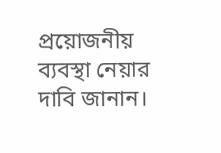প্রয়োজনীয় ব্যবস্থা নেয়ার দাবি জানান।